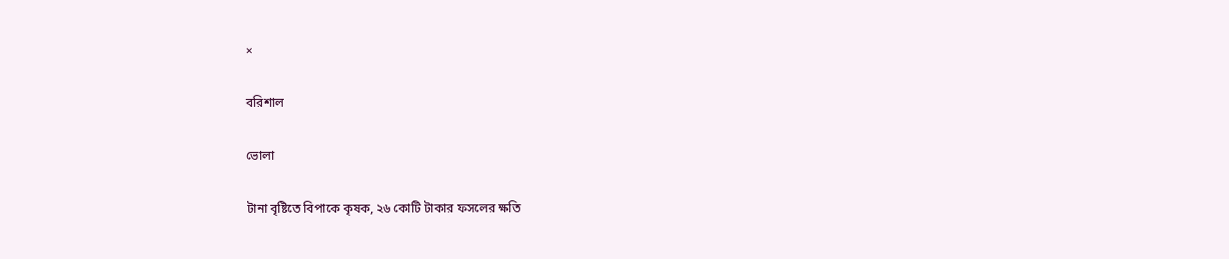×

বরিশাল

ভোলা

টানা বৃষ্টিতে বিপাকে কৃষক, ২৬ কোটি টাকার ফসলের ক্ষতি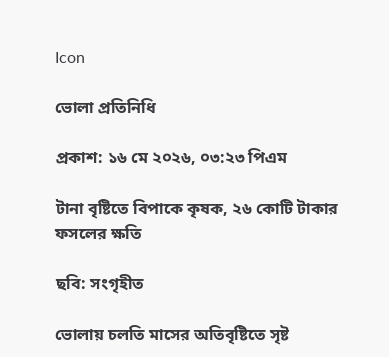Icon

ভোলা প্রতিনিধি

প্রকাশ: ১৬ মে ২০২৬, ০৩:২৩ পিএম

টানা বৃষ্টিতে বিপাকে কৃষক, ২৬ কোটি টাকার ফসলের ক্ষতি

ছবি: সংগৃহীত

ভোলায় চলতি মাসের অতিবৃষ্টিতে সৃষ্ট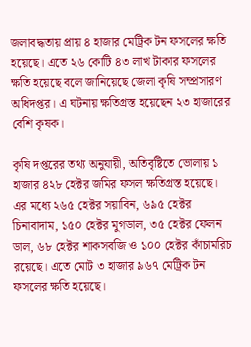জলাবদ্ধতায় প্রায় ৪ হাজার মেট্রিক টন ফসলের ক্ষতি হয়েছে। এতে ২৬ কোটি ৪৩ লাখ টাকার ফসলের ক্ষতি হয়েছে বলে জানিয়েছে জেলা কৃষি সম্প্রসারণ অধিদপ্তর। এ ঘটনায় ক্ষতিগ্রস্ত হয়েছেন ২৩ হাজারের বেশি কৃষক।

কৃষি দপ্তরের তথ্য অনুযায়ী, অতিবৃষ্টিতে ভোলায় ১ হাজার ৪২৮ হেক্টর জমির ফসল ক্ষতিগ্রস্ত হয়েছে। এর মধ্যে ২৬৫ হেক্টর সয়াবিন, ৬৯৫ হেক্টর চিনাবাদাম, ১৫০ হেক্টর মুগডাল, ৩৫ হেক্টর ফেলন ডাল, ৬৮ হেক্টর শাকসবজি ও ১০০ হেক্টর কাঁচামরিচ রয়েছে। এতে মোট ৩ হাজার ৯৬৭ মেট্রিক টন ফসলের ক্ষতি হয়েছে।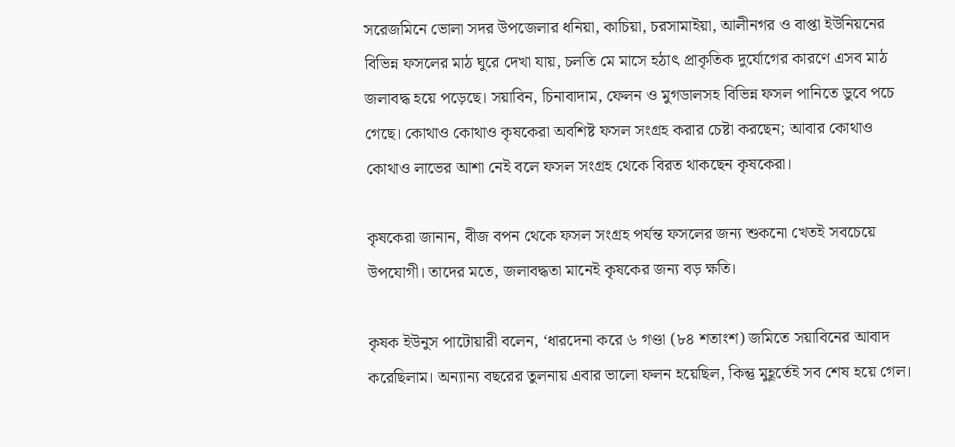সরেজমিনে ভোলা সদর উপজেলার ধনিয়া, কাচিয়া, চরসামাইয়া, আলীনগর ও বাপ্তা ইউনিয়নের বিভিন্ন ফসলের মাঠ ঘুরে দেখা যায়, চলতি মে মাসে হঠাৎ প্রাকৃতিক দুর্যোগের কারণে এসব মাঠ জলাবদ্ধ হয়ে পড়েছে। সয়াবিন, চিনাবাদাম, ফেলন ও মুগডালসহ বিভিন্ন ফসল পানিতে ডুবে পচে গেছে। কোথাও কোথাও কৃষকেরা অবশিষ্ট ফসল সংগ্রহ করার চেষ্টা করছেন; আবার কোথাও কোথাও লাভের আশা নেই বলে ফসল সংগ্রহ থেকে বিরত থাকছেন কৃষকেরা।

কৃষকেরা জানান, বীজ বপন থেকে ফসল সংগ্রহ পর্যন্ত ফসলের জন্য শুকনো খেতই সবচেয়ে উপযোগী। তাদের মতে, জলাবদ্ধতা মানেই কৃষকের জন্য বড় ক্ষতি।

কৃষক ইউনুস পাটোয়ারী বলেন, ‘ধারদেনা করে ৬ গণ্ডা (৮৪ শতাংশ) জমিতে সয়াবিনের আবাদ করেছিলাম। অন্যান্য বছরের তুলনায় এবার ভালো ফলন হয়েছিল, কিন্তু মুহূর্তেই সব শেষ হয়ে গেল।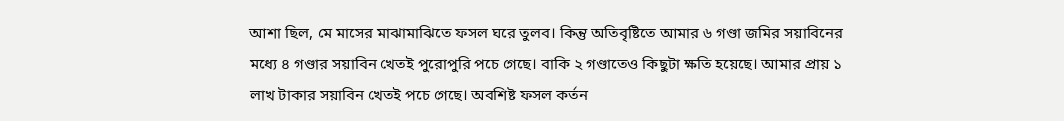আশা ছিল, মে মাসের মাঝামাঝিতে ফসল ঘরে তুলব। কিন্তু অতিবৃষ্টিতে আমার ৬ গণ্ডা জমির সয়াবিনের মধ্যে ৪ গণ্ডার সয়াবিন খেতই পুরোপুরি পচে গেছে। বাকি ২ গণ্ডাতেও কিছুটা ক্ষতি হয়েছে। আমার প্রায় ১ লাখ টাকার সয়াবিন খেতই পচে গেছে। অবশিষ্ট ফসল কর্তন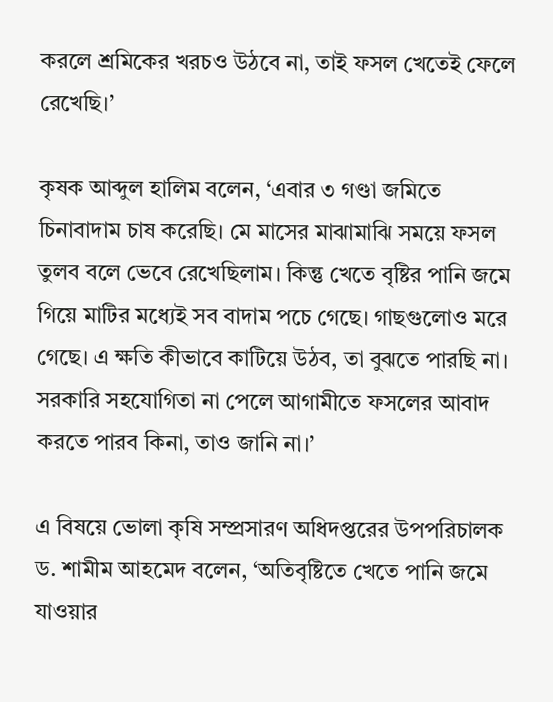করলে শ্রমিকের খরচও উঠবে না, তাই ফসল খেতেই ফেলে রেখেছি।’

কৃষক আব্দুল হালিম বলেন, ‘এবার ৩ গণ্ডা জমিতে চিনাবাদাম চাষ করেছি। মে মাসের মাঝামাঝি সময়ে ফসল তুলব বলে ভেবে রেখেছিলাম। কিন্তু খেতে বৃষ্টির পানি জমে গিয়ে মাটির মধ্যেই সব বাদাম পচে গেছে। গাছগুলোও মরে গেছে। এ ক্ষতি কীভাবে কাটিয়ে উঠব, তা বুঝতে পারছি না। সরকারি সহযোগিতা না পেলে আগামীতে ফসলের আবাদ করতে পারব কিনা, তাও জানি না।’

এ বিষয়ে ভোলা কৃষি সম্প্রসারণ অধিদপ্তরের উপপরিচালক ড. শামীম আহমেদ বলেন, ‘অতিবৃষ্টিতে খেতে পানি জমে যাওয়ার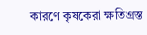কারণে কৃষকেরা ক্ষতিগ্রস্ত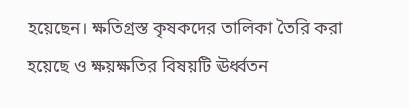হয়েছেন। ক্ষতিগ্রস্ত কৃষকদের তালিকা তৈরি করা হয়েছে ও ক্ষয়ক্ষতির বিষয়টি ঊর্ধ্বতন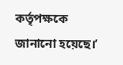কর্তৃপক্ষকে জানানো হয়েছে।’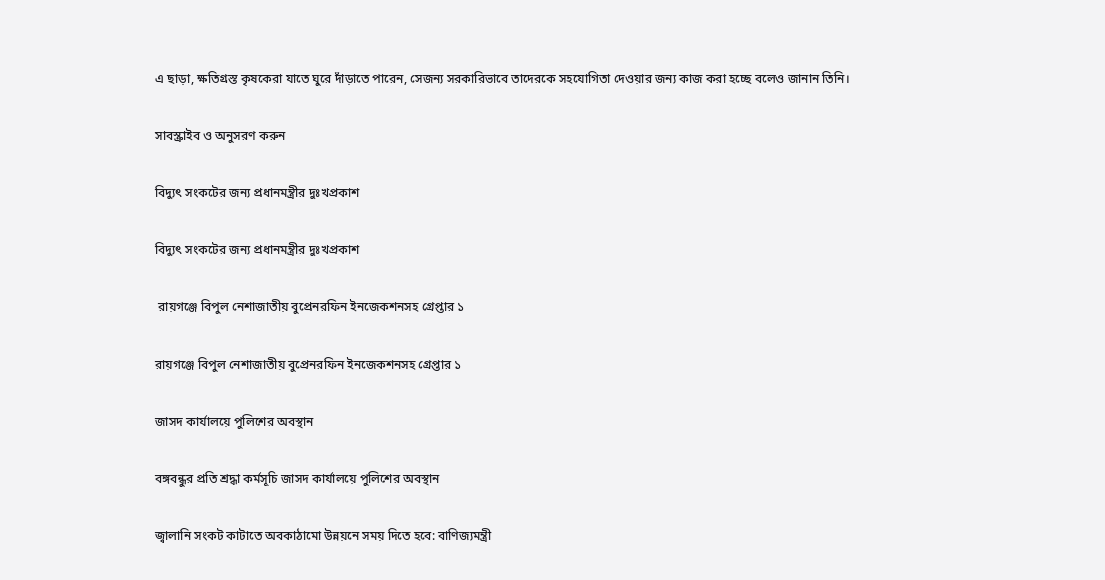এ ছাড়া, ক্ষতিগ্রস্ত কৃষকেরা যাতে ঘুরে দাঁড়াতে পারেন, সেজন্য সরকারিভাবে তাদেরকে সহযোগিতা দেওয়ার জন্য কাজ করা হচ্ছে বলেও জানান তিনি।

সাবস্ক্রাইব ও অনুসরণ করুন

বিদ্যুৎ সংকটের জন্য প্রধানমন্ত্রীর দুঃখপ্রকাশ

বিদ্যুৎ সংকটের জন্য প্রধানমন্ত্রীর দুঃখপ্রকাশ

 রায়গঞ্জে বিপুল নেশাজাতীয় বুপ্রেনরফিন ইনজেকশনসহ গ্রেপ্তার ১

রায়গঞ্জে বিপুল নেশাজাতীয় বুপ্রেনরফিন ইনজেকশনসহ গ্রেপ্তার ১

জাসদ কার্যালয়ে পুলিশের অবস্থান

বঙ্গবন্ধুর প্রতি শ্রদ্ধা কর্মসূচি জাসদ কার্যালয়ে পুলিশের অবস্থান

জ্বালানি সংকট কাটাতে অবকাঠামো উন্নয়নে সময় দিতে হবে: বাণিজ্যমন্ত্রী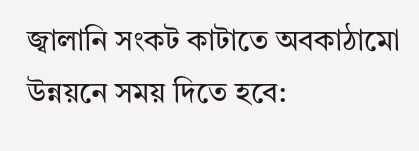জ্বালানি সংকট কাটাতে অবকাঠামো উন্নয়নে সময় দিতে হবে: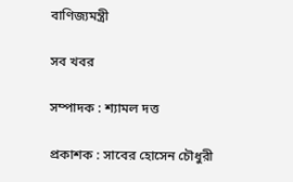বাণিজ্যমন্ত্রী

সব খবর

সম্পাদক : শ্যামল দত্ত

প্রকাশক : সাবের হোসেন চৌধুরী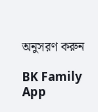অনুসরণ করুন

BK Family App